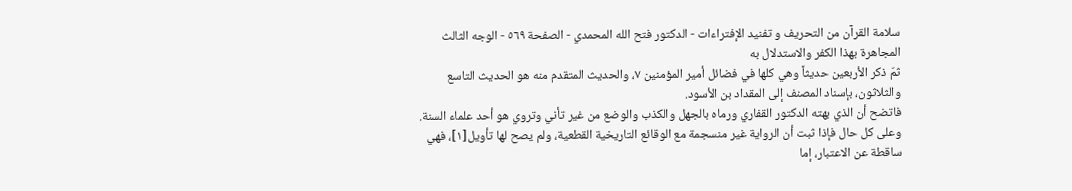سلامة القرآن من التحريف و تفنيد الإفتراءات - الدكتور فتح الله المحمدي - الصفحة ٥٦٩ - الوجه الثالث المجاهرة بهذا الكفر والاستدلال به
ثمّ ذكر الأربعين حديثاً وهي كلها في فضائل أمير المؤمنين ٧، والحديث المتقدم منه هو الحديث التاسع والثلاثون، بإسناد المصنف إلى المقداد بن الأسود.
فاتضح أن الذي بهته الدكتور القفاري ورماه بالجهل والكذب والوضع من غير تأني وتروي هو أحد علماء السنة.
وعلى كل حال فإذا ثبت أن الرواية غير منسجمة مع الوقائع التاريخية القطعية، ولم يصح لها تأويل[١]، فهي ساقطة عن الاعتبار، إما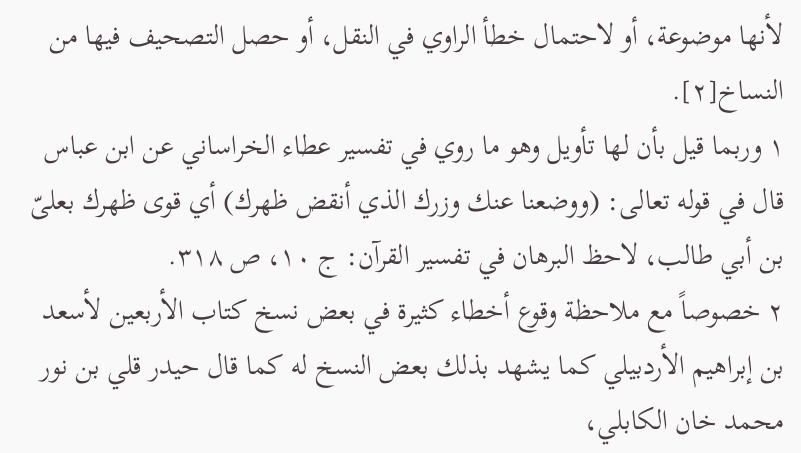لأنها موضوعة، أو لاحتمال خطأ الراوي في النقل، أو حصل التصحيف فيها من النساخ[٢].
١ وربما قيل بأن لها تأويل وهو ما روي في تفسير عطاء الخراساني عن ابن عباس قال في قوله تعالى: (ووضعنا عنك وزرك الذي أنقض ظهرك) أي قوى ظهرك بعلىّ بن أبي طالب، لاحظ البرهان في تفسير القرآن: ج ١٠، ص ٣١٨.
٢ خصوصاً مع ملاحظة وقوع أخطاء كثيرة في بعض نسخ كتاب الأربعين لأسعد بن إبراهيم الأردبيلي كما يشهد بذلك بعض النسخ له كما قال حيدر قلي بن نور محمد خان الكابلي،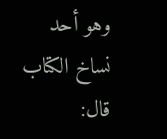وهو أحد نساخ الكتاب قال: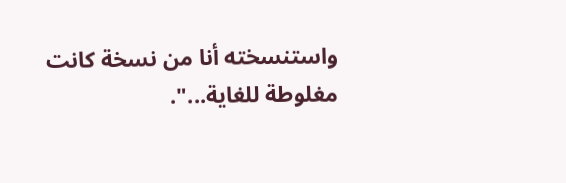واستنسخته أنا من نسخة كانت مغلوطة للغاية...".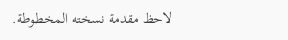لاحظ مقدمة نسخته المخطوطة.